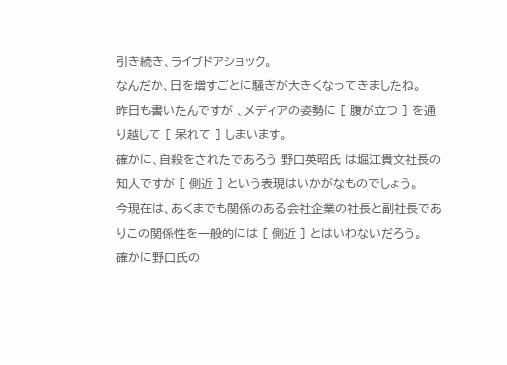引き続き、ライブドアショック。
なんだか、日を増すごとに騒ぎが大きくなってきましたね。
昨日も書いたんですが 、メディアの姿勢に [ 腹が立つ ] を通り越して [ 呆れて ] しまいます。
確かに、自殺をされたであろう 野口英昭氏 は堀江貴文社長の知人ですが [ 側近 ] という表現はいかがなものでしょう。
今現在は、あくまでも関係のある会社企業の社長と副社長でありこの関係性を一般的には [ 側近 ] とはいわないだろう。
確かに野口氏の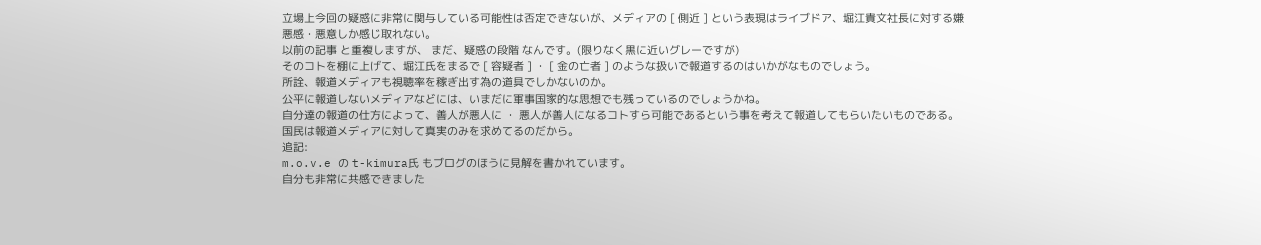立場上今回の疑惑に非常に関与している可能性は否定できないが、メディアの [ 側近 ] という表現はライブドア、堀江貴文社長に対する嫌悪感・悪意しか感じ取れない。
以前の記事 と重複しますが、 まだ、疑惑の段階 なんです。(限りなく黒に近いグレーですが)
そのコトを棚に上げて、堀江氏をまるで [ 容疑者 ] ・ [ 金の亡者 ] のような扱いで報道するのはいかがなものでしょう。
所詮、報道メディアも視聴率を稼ぎ出す為の道具でしかないのか。
公平に報道しないメディアなどには、いまだに軍事国家的な思想でも残っているのでしょうかね。
自分達の報道の仕方によって、善人が悪人に ・ 悪人が善人になるコトすら可能であるという事を考えて報道してもらいたいものである。
国民は報道メディアに対して真実のみを求めてるのだから。
追記:
m.o.v.e の t-kimura氏 もブログのほうに見解を書かれています。
自分も非常に共感できました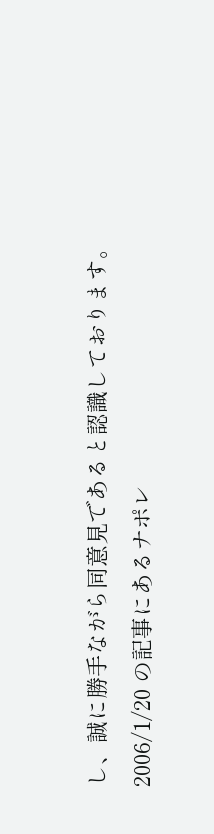し、誠に勝手ながら同意見であると認識しております。
2006/1/20 の記事にあるナポレ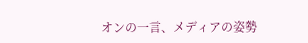オンの一言、メディアの姿勢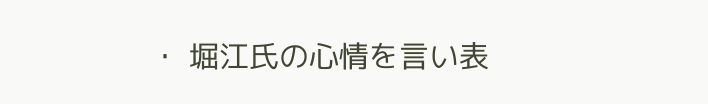・ 堀江氏の心情を言い表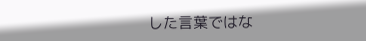した言葉ではな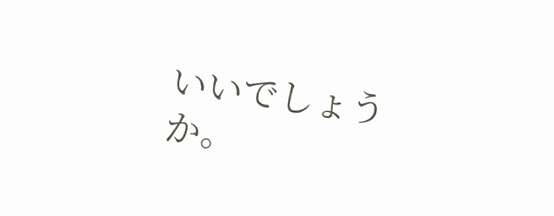いいでしょうか。